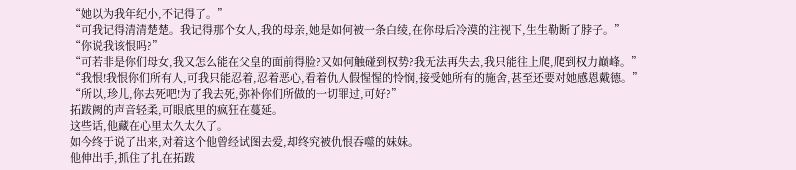“她以为我年纪小,不记得了。”
“可我记得清清楚楚。我记得那个女人,我的母亲,她是如何被一条白绫,在你母后冷漠的注视下,生生勒断了脖子。”
“你说我该恨吗?”
“可若非是你们母女,我又怎么能在父皇的面前得脸?又如何触碰到权势?我无法再失去,我只能往上爬,爬到权力巅峰。”
“我恨!我恨你们所有人,可我只能忍着,忍着恶心,看着仇人假惺惺的怜悯,接受她所有的施舍,甚至还要对她感恩戴德。”
“所以,珍儿,你去死吧!为了我去死,弥补你们所做的一切罪过,可好?”
拓跋阙的声音轻柔,可眼底里的疯狂在蔓延。
这些话,他藏在心里太久太久了。
如今终于说了出来,对着这个他曾经试图去爱,却终究被仇恨吞噬的妹妹。
他伸出手,抓住了扎在拓跋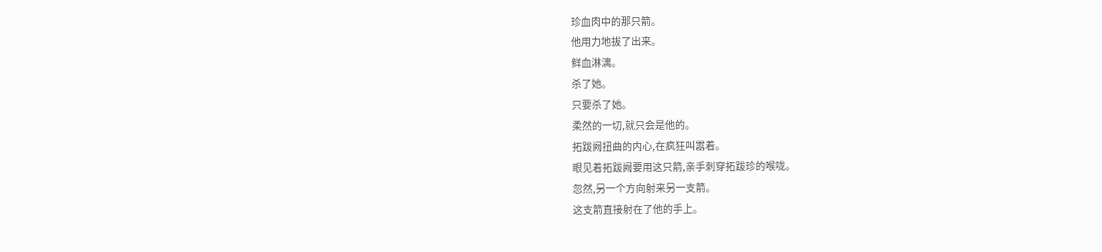珍血肉中的那只箭。
他用力地拔了出来。
鲜血淋漓。
杀了她。
只要杀了她。
柔然的一切,就只会是他的。
拓跋阙扭曲的内心,在疯狂叫嚣着。
眼见着拓跋阙要用这只箭,亲手刺穿拓跋珍的喉咙。
忽然,另一个方向射来另一支箭。
这支箭直接射在了他的手上。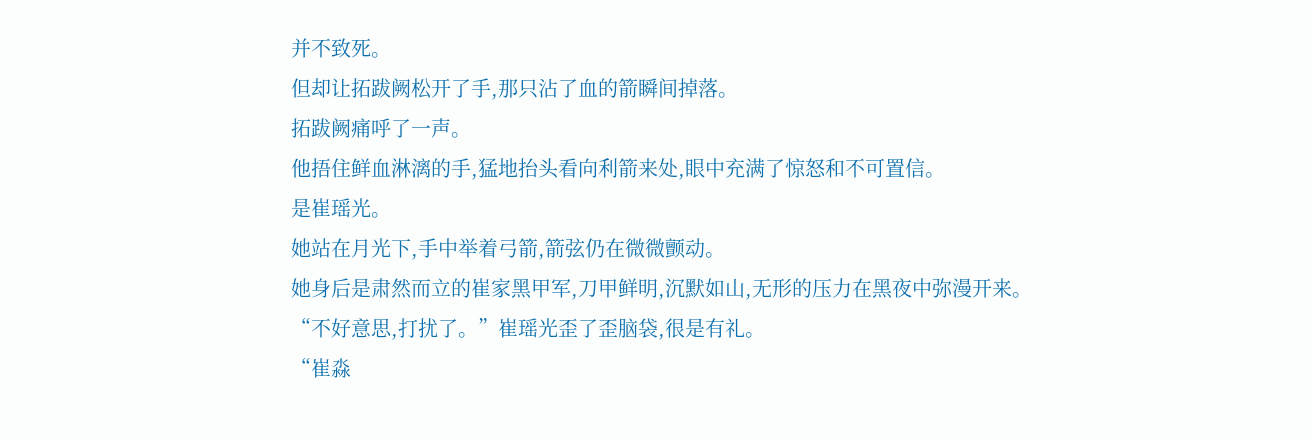并不致死。
但却让拓跋阙松开了手,那只沾了血的箭瞬间掉落。
拓跋阙痛呼了一声。
他捂住鲜血淋漓的手,猛地抬头看向利箭来处,眼中充满了惊怒和不可置信。
是崔瑶光。
她站在月光下,手中举着弓箭,箭弦仍在微微颤动。
她身后是肃然而立的崔家黑甲军,刀甲鲜明,沉默如山,无形的压力在黑夜中弥漫开来。
“不好意思,打扰了。”崔瑶光歪了歪脑袋,很是有礼。
“崔淼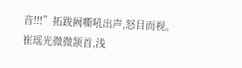音!!!”拓跋阙嘶吼出声,怒目而视。
崔瑶光微微颔首,浅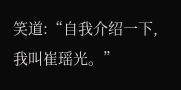笑道:“自我介绍一下,我叫崔瑶光。”